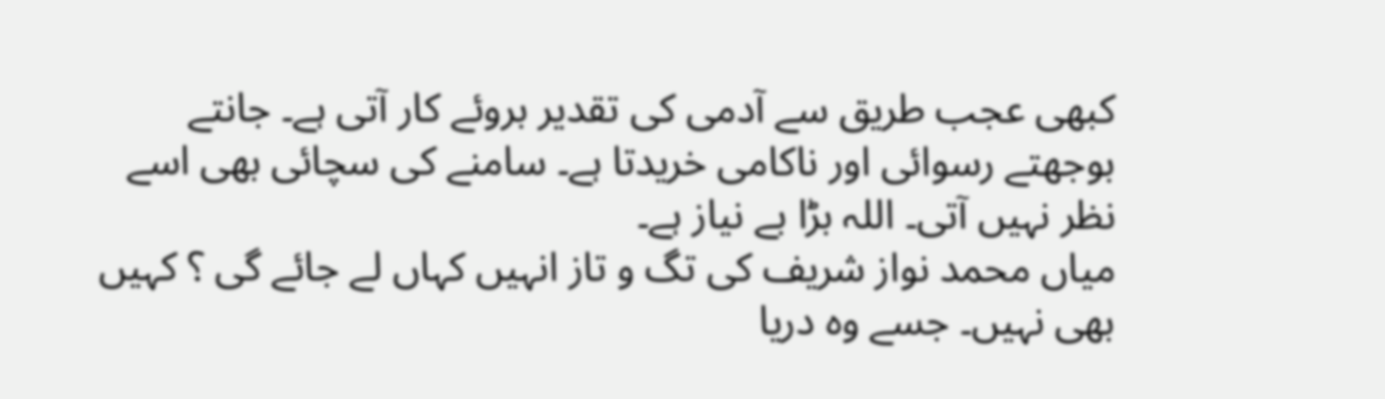کبھی عجب طریق سے آدمی کی تقدیر بروئے کار آتی ہے۔ جانتے بوجھتے رسوائی اور ناکامی خریدتا ہے۔ سامنے کی سچائی بھی اسے نظر نہیں آتی۔ اللہ بڑا بے نیاز ہے۔
میاں محمد نواز شریف کی تگ و تاز انہیں کہاں لے جائے گی ؟ کہیں بھی نہیں۔ جسے وہ دریا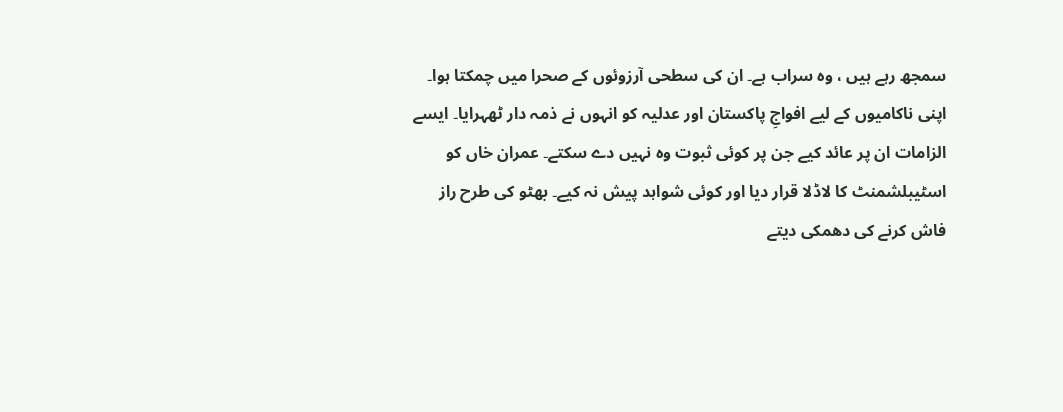سمجھ رہے ہیں ، وہ سراب ہے۔ ان کی سطحی آرزوئوں کے صحرا میں چمکتا ہوا۔
اپنی ناکامیوں کے لیے افواجِ پاکستان اور عدلیہ کو انہوں نے ذمہ دار ٹھہرایا۔ ایسے الزامات ان پر عائد کیے جن پر کوئی ثبوت وہ نہیں دے سکتے۔ عمران خاں کو اسٹیبلشمنٹ کا لاڈلا قرار دیا اور کوئی شواہد پیش نہ کیے۔ بھٹو کی طرح راز فاش کرنے کی دھمکی دیتے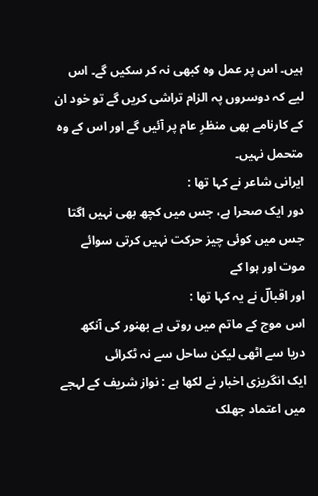ہیں۔ اس پر عمل وہ کبھی نہ کر سکیں گے۔ اس لیے کہ دوسروں پہ الزام تراشی کریں گے تو خود ان کے کارنامے بھی منظرِ عام پر آئیں گے اور اس کے وہ متحمل نہیں۔
ایرانی شاعر نے کہا تھا :
دور ایک صحرا ہے، جس میں کچھ بھی نہیں اگتا
جس میں کوئی چیز حرکت نہیں کرتی سوائے موت اور ہوا کے
اور اقبالؔ نے یہ کہا تھا :
اس موج کے ماتم میں روتی ہے بھنور کی آنکھ
دریا سے اٹھی لیکن ساحل سے نہ ٹکرائی
ایک انگریزی اخبار نے لکھا ہے : نواز شریف کے لہجے میں اعتماد جھلک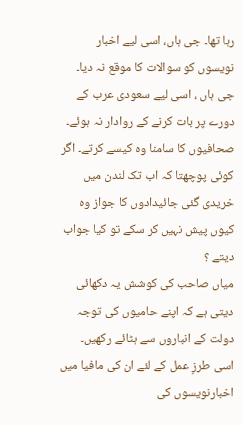رہا تھا۔ جی ہاں، اسی لیے اخبار نویسوں کو سوالات کا موقع نہ دیا۔ جی ہاں ، اسی لیے سعودی عرب کے دورے پر بات کرنے کے روادار نہ ہوئے۔ صحافیوں کا سامنا وہ کیسے کرتے۔ اگر کوئی پوچھتا کہ اب تک لندن میں خریدی گئی جائیدادوں کا جواز وہ کیوں پیش نہیں کر سکے تو کیا جواب دیتے ؟
میاں صاحب کی کوشش یہ دکھائی دیتی ہے کہ اپنے حامیوں کی توجہ دولت کے انباروں سے ہٹائے رکھیں۔ اسی طرزِ عمل کے لئے ان کی مافیا میں اخبارنویسوں کی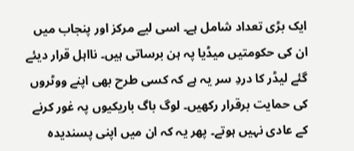ایک بڑی تعداد شامل ہے۔ اسی لیے مرکز اور پنجاب میں ان کی حکومتیں میڈیا پہ ہن برساتی ہیں۔ نااہل قرار دیئے گئے لیڈر کا دردِ سر یہ ہے کہ کسی طرح بھی اپنے ووٹروں کی حمایت برقرار رکھیں۔ لوگ باگ باریکیوں پہ غور کرنے کے عادی نہیں ہوتے۔ پھر یہ کہ ان میں اپنی پسندیدہ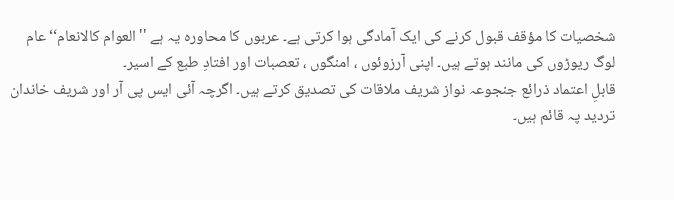شخصیات کا مؤقف قبول کرنے کی ایک آمادگی ہوا کرتی ہے۔ عربوں کا محاورہ یہ ہے ''العوام کالانعام‘‘ عام لوگ ریوڑوں کی مانند ہوتے ہیں۔ اپنی آرزوئوں ، امنگوں ، تعصبات اور افتادِ طبع کے اسیر۔
قابلِ اعتماد ذرائع جنجوعہ نواز شریف ملاقات کی تصدیق کرتے ہیں۔ اگرچہ آئی ایس پی آر اور شریف خاندان تردید پہ قائم ہیں۔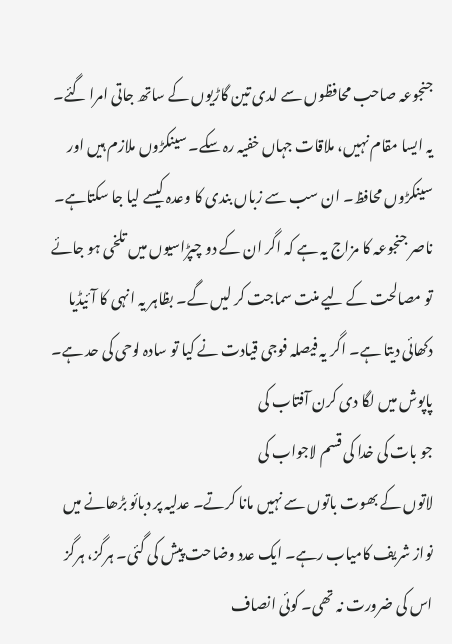جنجوعہ صاحب محافظوں سے لدی تین گاڑیوں کے ساتھ جاتی امرا گئے۔ یہ ایسا مقام نہیں، ملاقات جہاں خفیہ رہ سکے۔ سینکڑوں ملازم ہیں اور سینکڑوں محافظ۔ ان سب سے زباں بندی کا وعدہ کیسے لیا جا سکتاہے۔ ناصر جنجوعہ کا مزاج یہ ہے کہ اگر ان کے دو چپڑاسیوں میں تلخی ہو جائے تو مصالحت کے لیے منت سماجت کر لیں گے۔ بظاہر یہ انہی کا آئیڈیا دکھائی دیتا ہے۔ اگر یہ فیصلہ فوجی قیادت نے کیا تو سادہ لوحی کی حد ہے۔
پاپوش میں لگا دی کرن آفتاب کی
جو بات کی خدا کی قسم لاجواب کی
لاتوں کے بھوت باتوں سے نہیں مانا کرتے۔ عدلیہ پر دبائو بڑھانے میں نواز شریف کامیاب رہے۔ ایک عدد وضاحت پیش کی گئی۔ ہرگز، ہرگز اس کی ضرورت نہ تھی۔ کوئی انصاف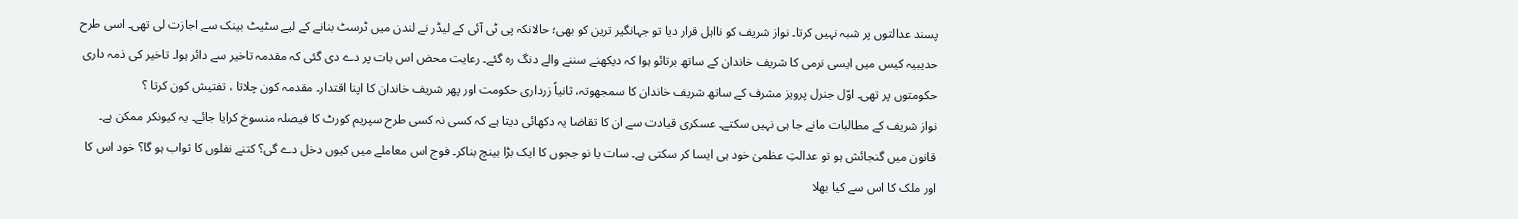پسند عدالتوں پر شبہ نہیں کرتا۔ نواز شریف کو نااہل قرار دیا تو جہانگیر ترین کو بھی؛ حالانکہ پی ٹی آئی کے لیڈر نے لندن میں ٹرسٹ بنانے کے لیے سٹیٹ بینک سے اجازت لی تھی۔ اسی طرح حدیبیہ کیس میں ایسی نرمی کا شریف خاندان کے ساتھ برتائو ہوا کہ دیکھنے سننے والے دنگ رہ گئے۔ رعایت محض اس بات پر دے دی گئی کہ مقدمہ تاخیر سے دائر ہوا۔ تاخیر کی ذمہ داری حکومتوں پر تھی۔ اوّل جنرل پرویز مشرف کے ساتھ شریف خاندان کا سمجھوتہ، ثانیاً زرداری حکومت اور پھر شریف خاندان کا اپنا اقتدار۔ مقدمہ کون چلاتا ، تفتیش کون کرتا ؟
نواز شریف کے مطالبات مانے جا ہی نہیں سکتے۔ عسکری قیادت سے ان کا تقاضا یہ دکھائی دیتا ہے کہ کسی نہ کسی طرح سپریم کورٹ کا فیصلہ منسوخ کرایا جائے۔ یہ کیونکر ممکن ہے۔ قانون میں گنجائش ہو تو عدالتِ عظمیٰ خود ہی ایسا کر سکتی ہے۔ سات یا نو ججوں کا ایک بڑا بینچ بناکر۔ فوج اس معاملے میں کیوں دخل دے گی؟ کتنے نفلوں کا ثواب ہو گا؟ خود اس کا اور ملک کا اس سے کیا بھلا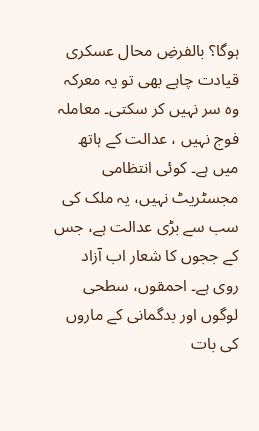ہوگا؟ بالفرضِ محال عسکری قیادت چاہے بھی تو یہ معرکہ وہ سر نہیں کر سکتی۔ معاملہ فوج نہیں ، عدالت کے ہاتھ میں ہے۔ کوئی انتظامی مجسٹریٹ نہیں، یہ ملک کی سب سے بڑی عدالت ہے، جس کے ججوں کا شعار اب آزاد روی ہے۔ احمقوں، سطحی لوگوں اور بدگمانی کے ماروں کی بات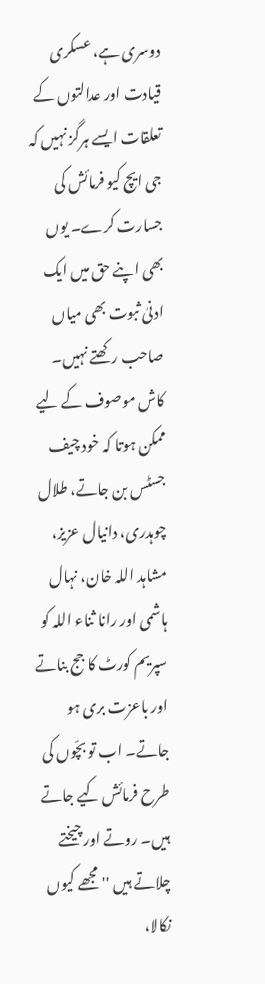دوسری ہے، عسکری قیادت اور عدالتوں کے تعلقات ایسے ہرگز نہیں کہ جی ایچ کیو فرمائش کی جسارت کرے۔ یوں بھی اپنے حق میں ایک ادنیٰ ثبوت بھی میاں صاحب رکھتے نہیں۔ کاش موصوف کے لیے ممکن ہوتا کہ خود چیف جسٹس بن جاتے، طلال چوہدری، دانیال عزیز، مشاہد اللہ خان، نہال ہاشمی اور رانا ثناء اللہ کو سپریم کورٹ کا جج بناتے اور باعزت بری ہو جاتے۔ اب تو بچّوں کی طرح فرمائش کیے جاتے ہیں۔ روتے اور چیختے چلاتے ہیں ''مجھے کیوں نکالا،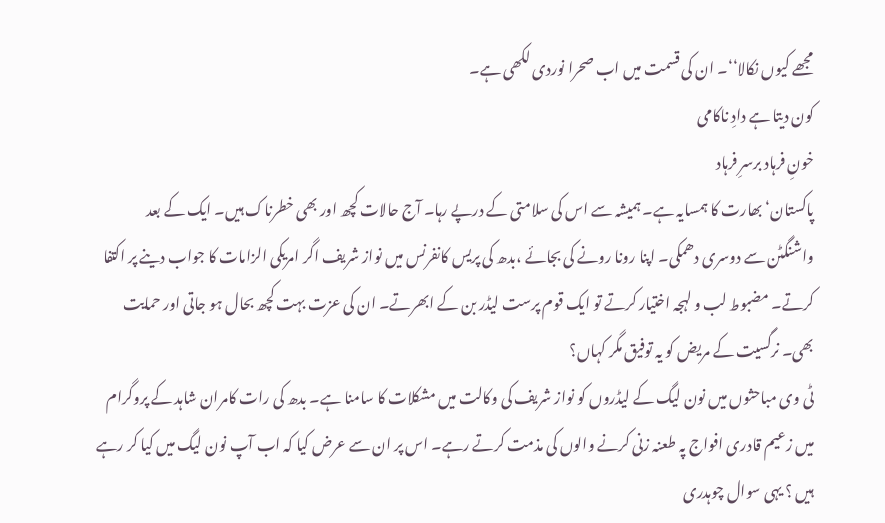مجھے کیوں نکالا‘‘۔ ان کی قسمت میں اب صحرا نوردی لکھی ہے۔
کون دیتا ہے دادِ ناکامی
خونِ فرہاد برسرِ فرہاد
پاکستان‘ بھارت کا ہمسایہ ہے۔ ہمیشہ سے اس کی سلامتی کے درپے رہا۔ آج حالات کچھ اور بھی خطرناک ہیں۔ ایک کے بعد واشنگٹن سے دوسری دھمکی۔ اپنا رونا رونے کی بجائے ،بدھ کی پریس کانفرنس میں نواز شریف اگر امریکی الزامات کا جواب دینے پر اکتفا کرتے۔ مضبوط لب و لہجہ اختیار کرتے تو ایک قوم پرست لیڈر بن کے ابھرتے۔ ان کی عزت بہت کچھ بحال ہو جاتی اور حمایت بھی۔ نرگسیت کے مریض کو یہ توفیق مگر کہاں؟
ٹی وی مباحثوں میں نون لیگ کے لیڈروں کو نواز شریف کی وکالت میں مشکلات کا سامنا ہے۔ بدھ کی رات کامران شاہد کے پروگرام میں زعیم قادری افواج پہ طعنہ زنی کرنے والوں کی مذمت کرتے رہے۔ اس پر ان سے عرض کیا کہ اب آپ نون لیگ میں کیا کر رہے ہیں ؟ یہی سوال چوہدری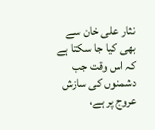نثار علی خان سے بھی کیا جا سکتا ہے کہ اس وقت جب دشمنوں کی سازش عروج پر ہے،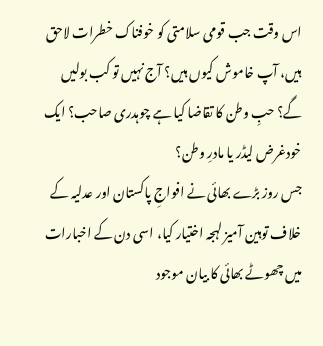اس وقت جب قومی سلامتی کو خوفناک خطرات لاحق ہیں، آپ خاموش کیوں ہیں؟ آج نہیں تو کب بولیں گے؟ حبِ وطن کا تقاضا کیا ہے چوہدری صاحب؟ ایک خودغرض لیڈر یا مادرِ وطن؟
جس روز بڑے بھائی نے افواجِ پاکستان اور عدلیہ کے خلاف توہین آمیز لہجہ اختیار کیا، اسی دن کے اخبارات میں چھوٹے بھائی کا بیان موجود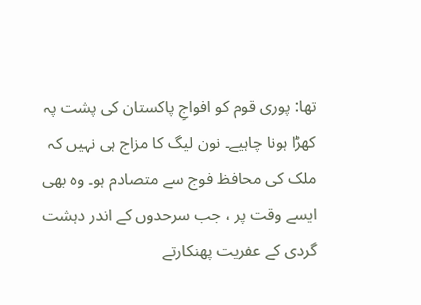تھا: پوری قوم کو افواجِ پاکستان کی پشت پہ کھڑا ہونا چاہیے۔ نون لیگ کا مزاج ہی نہیں کہ ملک کی محافظ فوج سے متصادم ہو۔ وہ بھی ایسے وقت پر ، جب سرحدوں کے اندر دہشت گردی کے عفریت پھنکارتے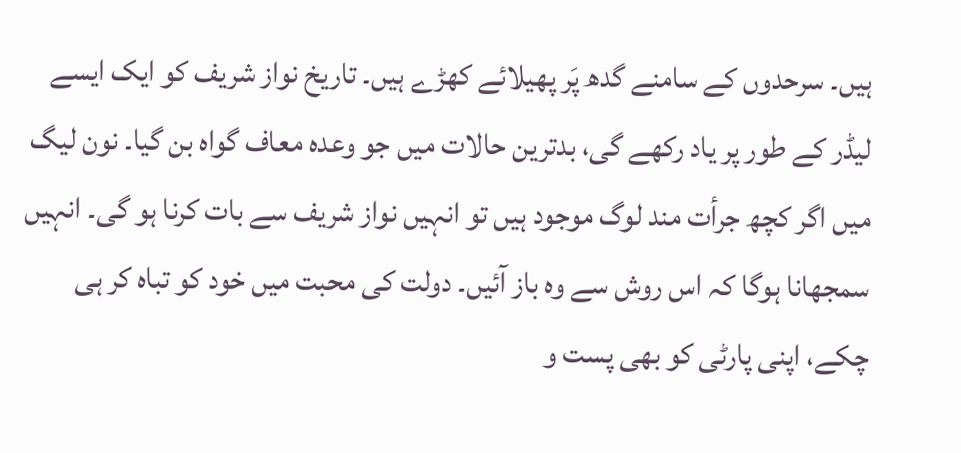ہیں۔ سرحدوں کے سامنے گدھ پَر پھیلائے کھڑے ہیں۔ تاریخ نواز شریف کو ایک ایسے لیڈر کے طور پر یاد رکھے گی، بدترین حالات میں جو وعدہ معاف گواہ بن گیا۔ نون لیگ میں اگر کچھ جرأت مند لوگ موجود ہیں تو انہیں نواز شریف سے بات کرنا ہو گی۔ انہیں سمجھانا ہوگا کہ اس روش سے وہ باز آئیں۔ دولت کی محبت میں خود کو تباہ کر ہی چکے، اپنی پارٹی کو بھی پست و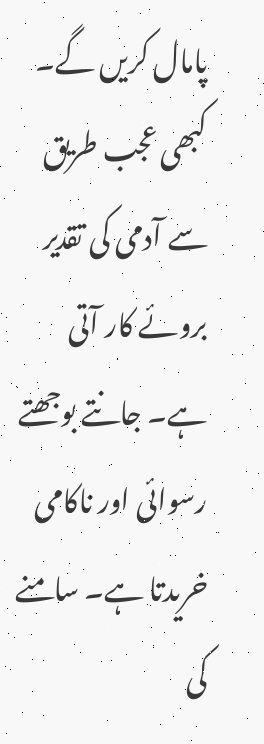پامال کریں گے۔
کبھی عجب طریق سے آدمی کی تقدیر بروئے کار آتی ہے۔ جانتے بوجھتے رسوائی اور ناکامی خریدتا ہے۔ سامنے کی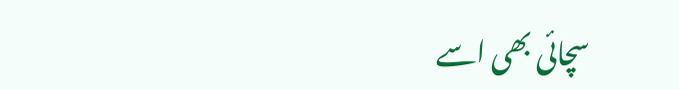سچائی بھی اسے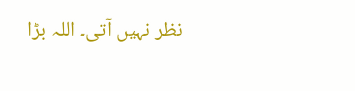نظر نہیں آتی۔ اللہ بڑا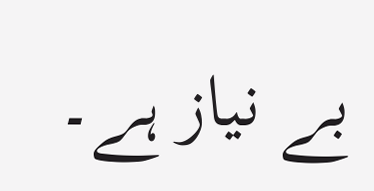بے نیاز ہے۔